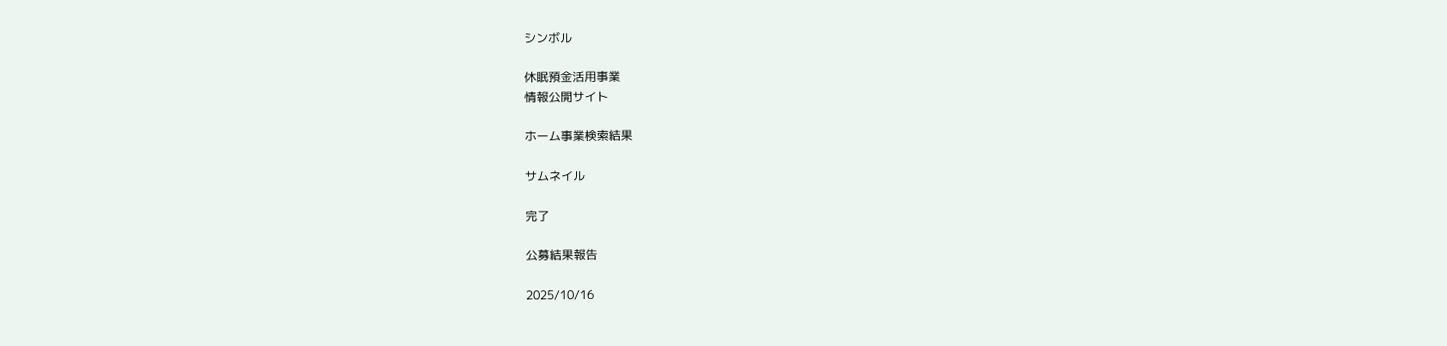シンボル

休眠預金活用事業
情報公開サイト

ホーム事業検索結果

サムネイル

完了

公募結果報告

2025/10/16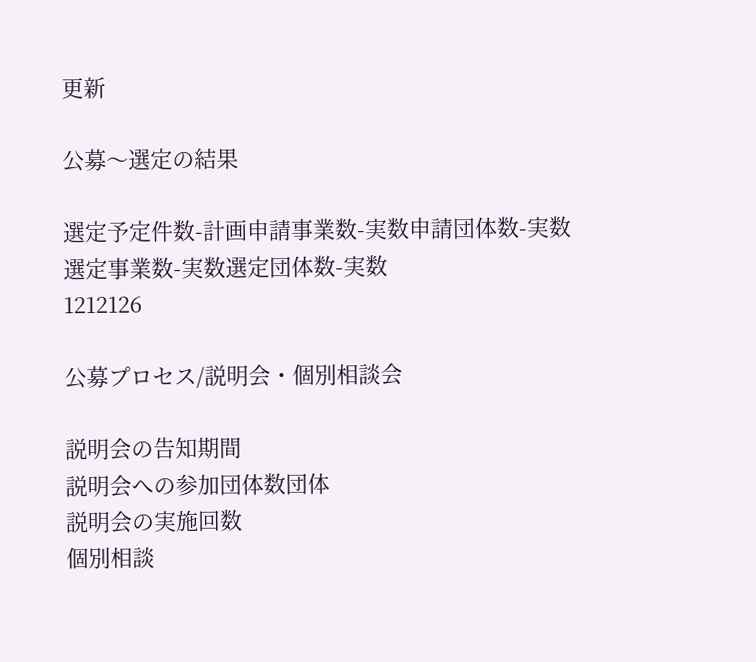更新

公募〜選定の結果

選定予定件数-計画申請事業数-実数申請団体数-実数選定事業数-実数選定団体数-実数
1212126

公募プロセス/説明会・個別相談会

説明会の告知期間
説明会への参加団体数団体
説明会の実施回数
個別相談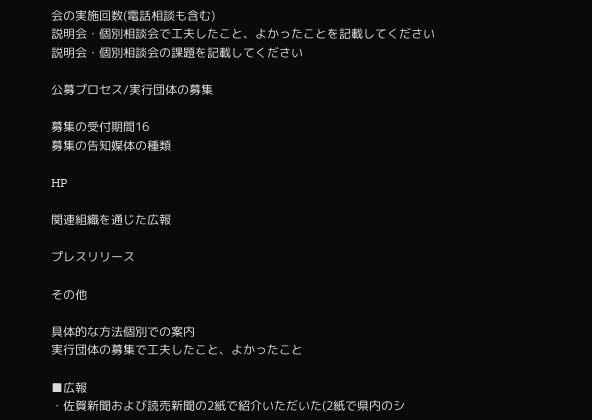会の実施回数(電話相談も含む)
説明会・個別相談会で工夫したこと、よかったことを記載してください
説明会・個別相談会の課題を記載してください

公募プロセス/実行団体の募集

募集の受付期間16
募集の告知媒体の種類

HP

関連組織を通じた広報

プレスリリース

その他

具体的な方法個別での案内
実行団体の募集で工夫したこと、よかったこと

■広報
・佐賀新聞および読売新聞の2紙で紹介いただいた(2紙で県内のシ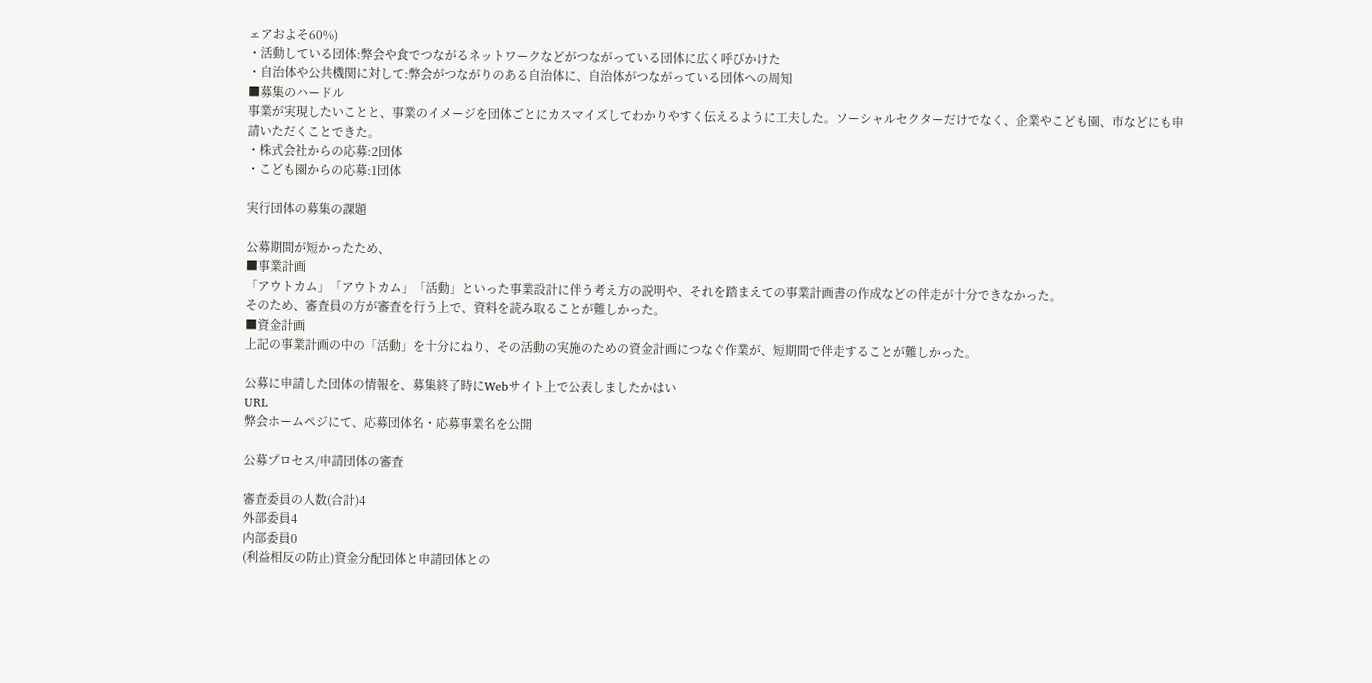ェアおよそ60%)
・活動している団体:弊会や食でつながるネットワークなどがつながっている団体に広く呼びかけた
・自治体や公共機関に対して:弊会がつながりのある自治体に、自治体がつながっている団体への周知
■募集のハードル
事業が実現したいことと、事業のイメージを団体ごとにカスマイズしてわかりやすく伝えるように工夫した。ソーシャルセクターだけでなく、企業やこども園、市などにも申請いただくことできた。
・株式会社からの応募:2団体
・こども園からの応募:1団体

実行団体の募集の課題

公募期間が短かったため、
■事業計画
「アウトカム」「アウトカム」「活動」といった事業設計に伴う考え方の説明や、それを踏まえての事業計画書の作成などの伴走が十分できなかった。
そのため、審査員の方が審査を行う上で、資料を読み取ることが難しかった。
■資金計画
上記の事業計画の中の「活動」を十分にねり、その活動の実施のための資金計画につなぐ作業が、短期間で伴走することが難しかった。

公募に申請した団体の情報を、募集終了時にWebサイト上で公表しましたかはい
URL
弊会ホームペジにて、応募団体名・応募事業名を公開

公募プロセス/申請団体の審査

審査委員の人数(合計)4
外部委員4
内部委員0
(利益相反の防止)資金分配団体と申請団体との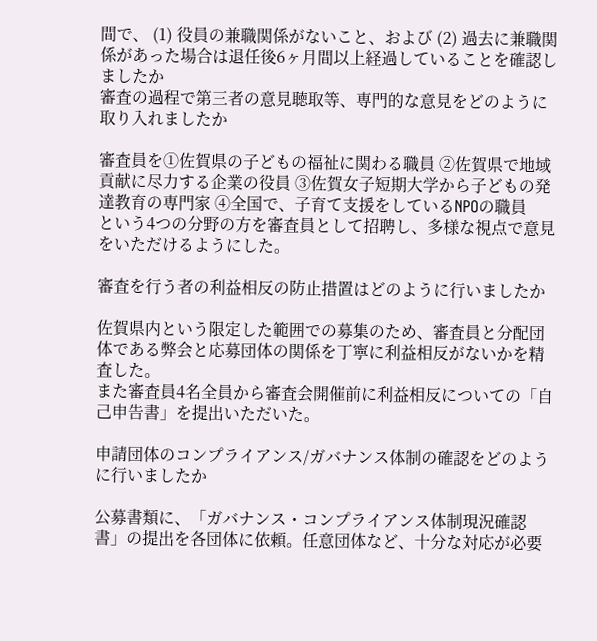間で、 (1) 役員の兼職関係がないこと、および (2) 過去に兼職関係があった場合は退任後6ヶ月間以上経過していることを確認しましたか
審査の過程で第三者の意見聴取等、専門的な意見をどのように取り入れましたか

審査員を①佐賀県の子どもの福祉に関わる職員 ②佐賀県で地域貢献に尽力する企業の役員 ③佐賀女子短期大学から子どもの発達教育の専門家 ④全国で、子育て支援をしているNPOの職員
という4つの分野の方を審査員として招聘し、多様な視点で意見をいただけるようにした。

審査を行う者の利益相反の防止措置はどのように行いましたか

佐賀県内という限定した範囲での募集のため、審査員と分配団体である弊会と応募団体の関係を丁寧に利益相反がないかを精査した。
また審査員4名全員から審査会開催前に利益相反についての「自己申告書」を提出いただいた。

申請団体のコンプライアンス/ガバナンス体制の確認をどのように行いましたか

公募書類に、「ガバナンス・コンプライアンス体制現況確認書」の提出を各団体に依頼。任意団体など、十分な対応が必要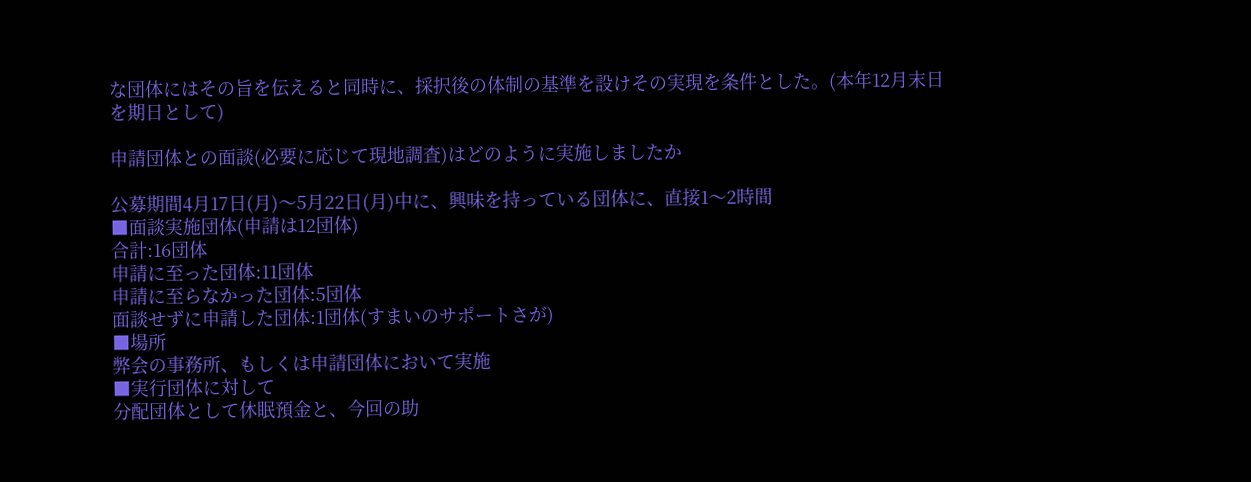な団体にはその旨を伝えると同時に、採択後の体制の基準を設けその実現を条件とした。(本年12月末日を期日として)

申請団体との面談(必要に応じて現地調査)はどのように実施しましたか

公募期間4月17日(月)〜5月22日(月)中に、興味を持っている団体に、直接1〜2時間
■面談実施団体(申請は12団体)
合計:16団体
申請に至った団体:11団体
申請に至らなかった団体:5団体
面談せずに申請した団体:1団体(すまいのサポートさが)
■場所
弊会の事務所、もしくは申請団体において実施
■実行団体に対して
分配団体として休眠預金と、今回の助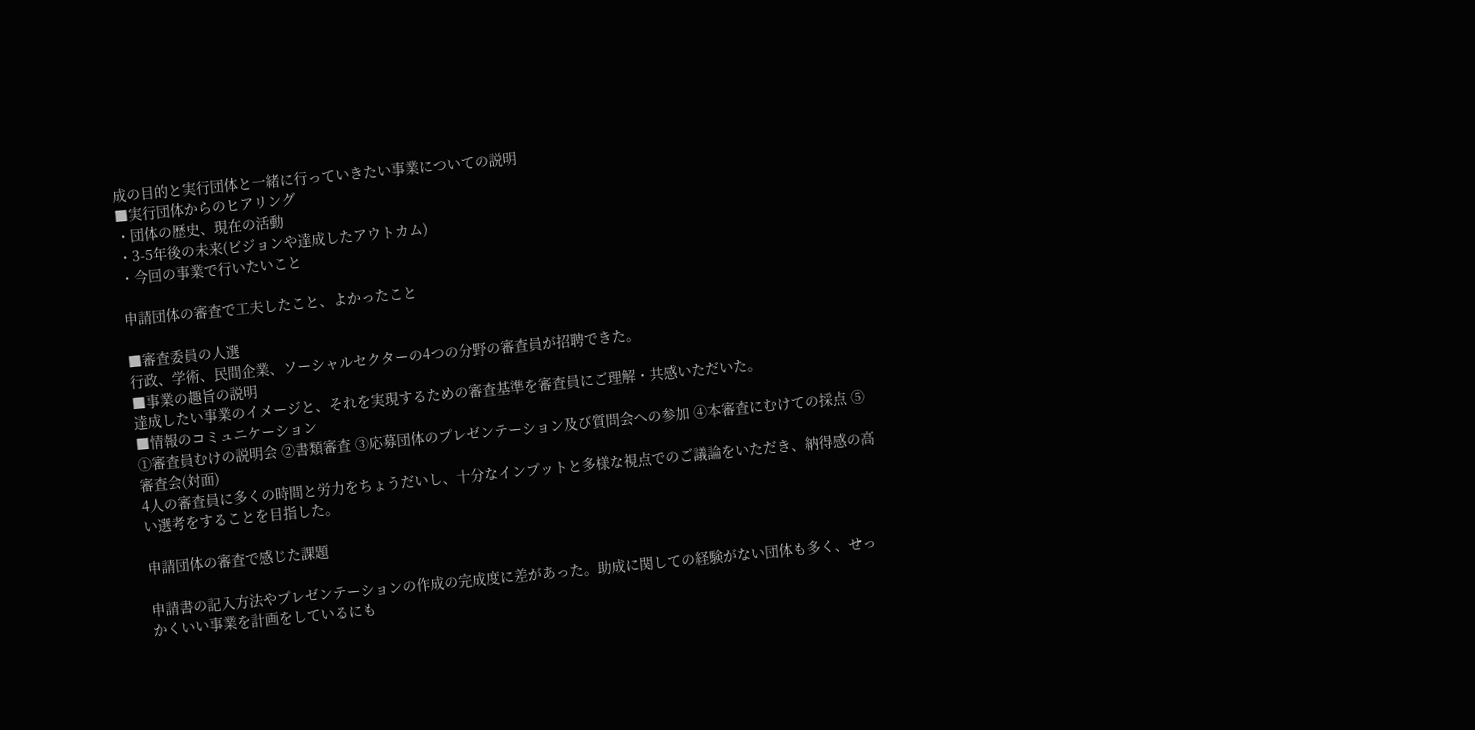成の目的と実行団体と一緒に行っていきたい事業についての説明
■実行団体からのヒアリング
・団体の歴史、現在の活動
・3-5年後の未来(ビジョンや達成したアウトカム)
・今回の事業で行いたいこと

申請団体の審査で工夫したこと、よかったこと

■審査委員の人選
行政、学術、民間企業、ソーシャルセクターの4つの分野の審査員が招聘できた。
■事業の趣旨の説明
達成したい事業のイメージと、それを実現するための審査基準を審査員にご理解・共感いただいた。
■情報のコミュニケーション
①審査員むけの説明会 ②書類審査 ③応募団体のプレゼンテーション及び質問会への参加 ④本審査にむけての採点 ⑤審査会(対面)
4人の審査員に多くの時間と労力をちょうだいし、十分なインプットと多様な視点でのご議論をいただき、納得感の高い選考をすることを目指した。

申請団体の審査で感じた課題

申請書の記入方法やプレゼンテーションの作成の完成度に差があった。助成に関しての経験がない団体も多く、せっかくいい事業を計画をしているにも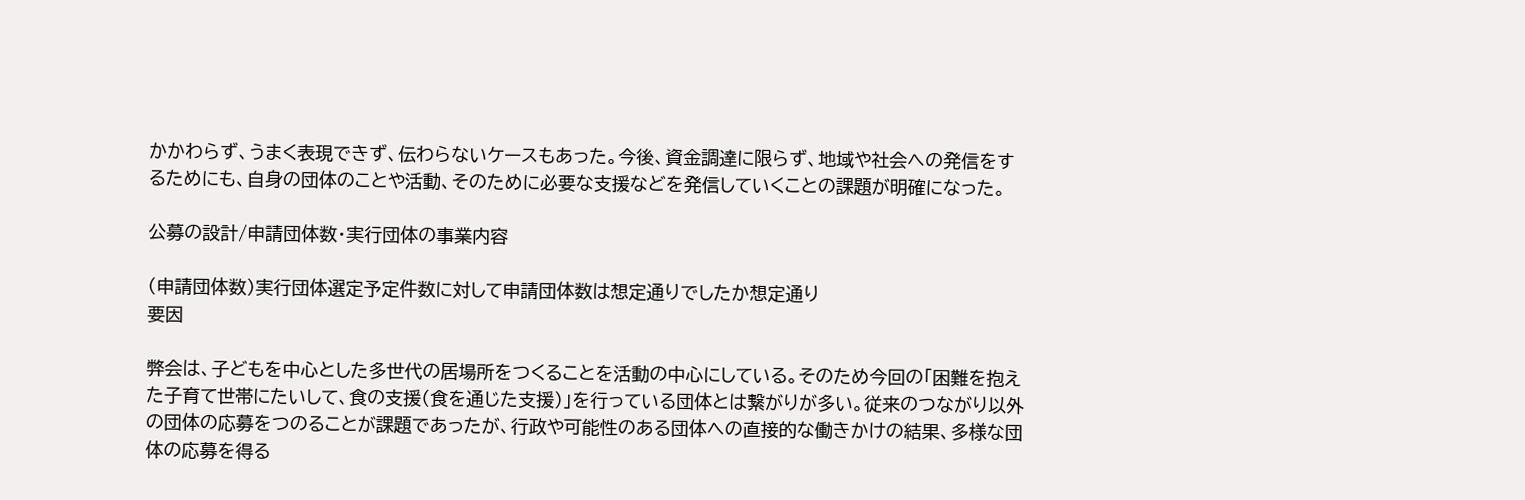かかわらず、うまく表現できず、伝わらないケースもあった。今後、資金調達に限らず、地域や社会への発信をするためにも、自身の団体のことや活動、そのために必要な支援などを発信していくことの課題が明確になった。

公募の設計/申請団体数・実行団体の事業内容

(申請団体数)実行団体選定予定件数に対して申請団体数は想定通りでしたか想定通り
要因

弊会は、子どもを中心とした多世代の居場所をつくることを活動の中心にしている。そのため今回の「困難を抱えた子育て世帯にたいして、食の支援(食を通じた支援)」を行っている団体とは繋がりが多い。従来のつながり以外の団体の応募をつのることが課題であったが、行政や可能性のある団体への直接的な働きかけの結果、多様な団体の応募を得る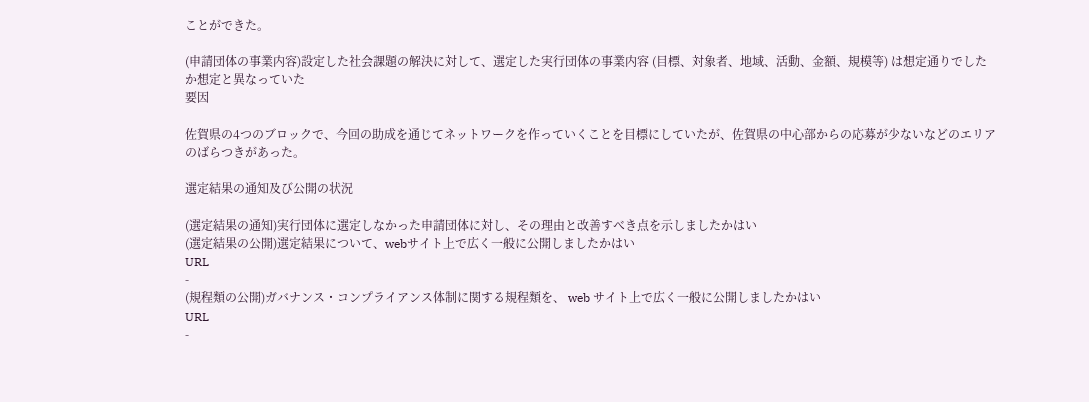ことができた。

(申請団体の事業内容)設定した社会課題の解決に対して、選定した実行団体の事業内容 (目標、対象者、地域、活動、金額、規模等) は想定通りでしたか想定と異なっていた
要因

佐賀県の4つのブロックで、今回の助成を通じてネットワークを作っていくことを目標にしていたが、佐賀県の中心部からの応募が少ないなどのエリアのばらつきがあった。

選定結果の通知及び公開の状況

(選定結果の通知)実行団体に選定しなかった申請団体に対し、その理由と改善すべき点を示しましたかはい
(選定結果の公開)選定結果について、webサイト上で広く一般に公開しましたかはい
URL
-
(規程類の公開)ガバナンス・コンプライアンス体制に関する規程類を、 web サイト上で広く一般に公開しましたかはい
URL
-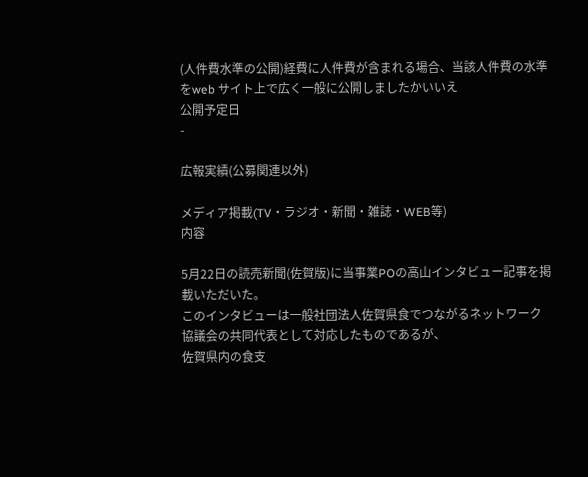(人件費水準の公開)経費に人件費が含まれる場合、当該人件費の水準をweb サイト上で広く一般に公開しましたかいいえ
公開予定日
-

広報実績(公募関連以外)

メディア掲載(TV・ラジオ・新聞・雑誌・WEB等)
内容

5月22日の読売新聞(佐賀版)に当事業POの高山インタビュー記事を掲載いただいた。
このインタビューは一般社団法人佐賀県食でつながるネットワーク協議会の共同代表として対応したものであるが、
佐賀県内の食支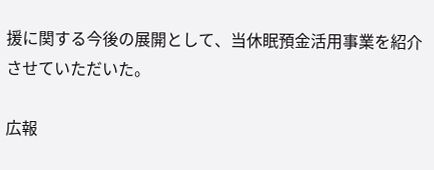援に関する今後の展開として、当休眠預金活用事業を紹介させていただいた。

広報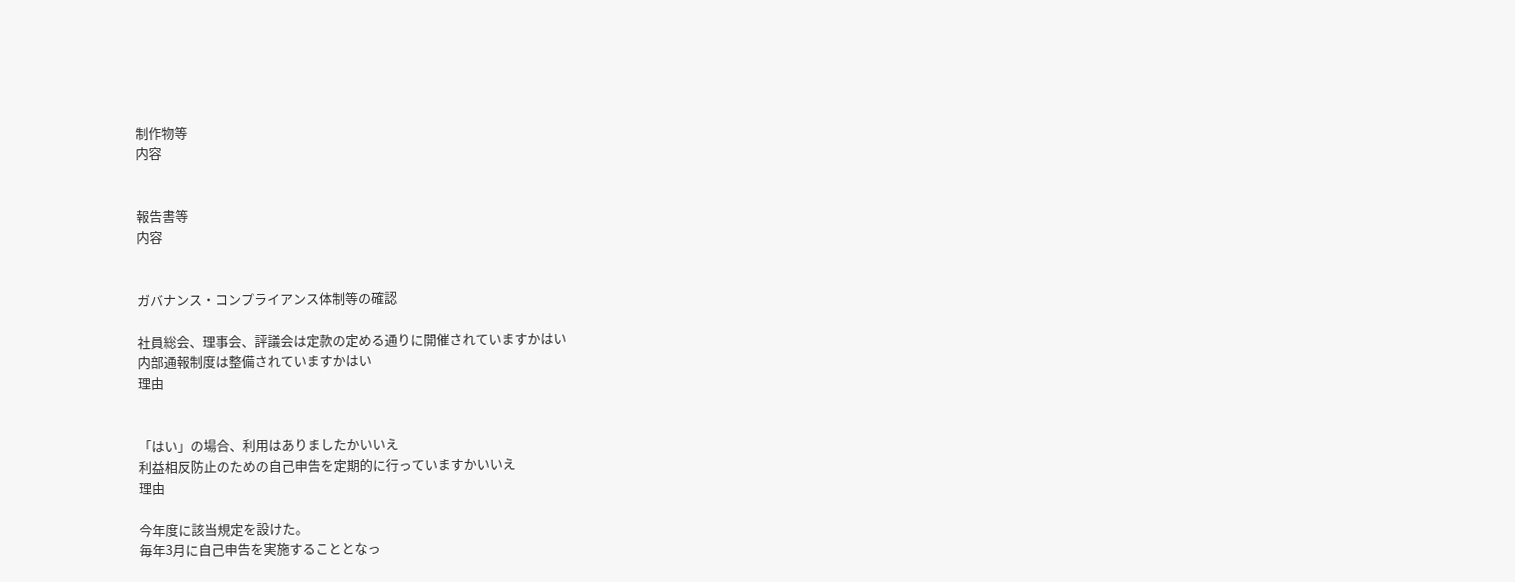制作物等
内容


報告書等
内容


ガバナンス・コンプライアンス体制等の確認

社員総会、理事会、評議会は定款の定める通りに開催されていますかはい
内部通報制度は整備されていますかはい
理由


「はい」の場合、利用はありましたかいいえ
利益相反防止のための自己申告を定期的に行っていますかいいえ
理由

今年度に該当規定を設けた。
毎年3月に自己申告を実施することとなっ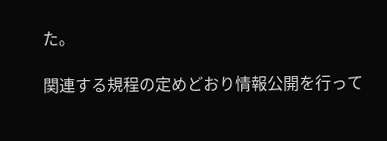た。

関連する規程の定めどおり情報公開を行って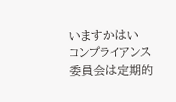いますかはい
コンプライアンス委員会は定期的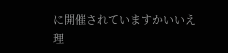に開催されていますかいいえ
理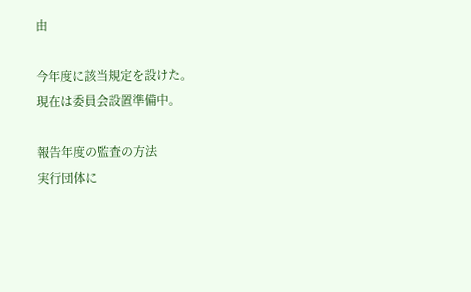由

今年度に該当規定を設けた。
現在は委員会設置準備中。

報告年度の監査の方法
実行団体に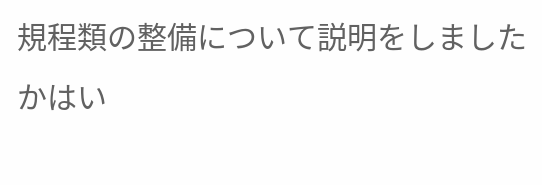規程類の整備について説明をしましたかはい